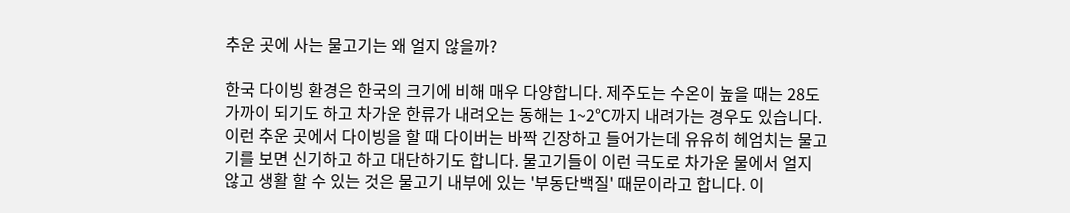추운 곳에 사는 물고기는 왜 얼지 않을까?

한국 다이빙 환경은 한국의 크기에 비해 매우 다양합니다. 제주도는 수온이 높을 때는 28도 가까이 되기도 하고 차가운 한류가 내려오는 동해는 1~2℃까지 내려가는 경우도 있습니다. 이런 추운 곳에서 다이빙을 할 때 다이버는 바짝 긴장하고 들어가는데 유유히 헤엄치는 물고기를 보면 신기하고 하고 대단하기도 합니다. 물고기들이 이런 극도로 차가운 물에서 얼지 않고 생활 할 수 있는 것은 물고기 내부에 있는 '부동단백질' 때문이라고 합니다. 이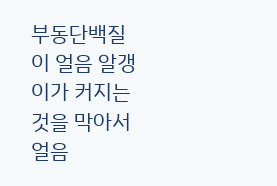부동단백질이 얼음 알갱이가 커지는 것을 막아서 얼음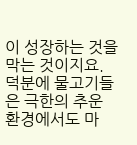이 성장하는 것을 막는 것이지요. 덕분에 물고기들은 극한의 추운 환경에서도 마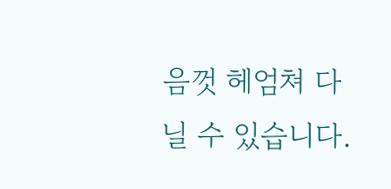음껏 헤엄쳐 다닐 수 있습니다.